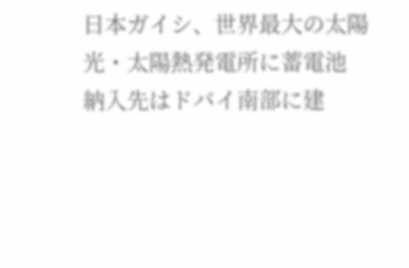日本ガイシ、世界最大の太陽光・太陽熱発電所に蓄電池
納入先はドバイ南部に建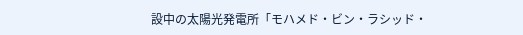設中の太陽光発電所「モハメド・ビン・ラシッド・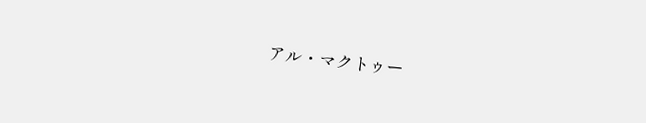アル・マクトゥー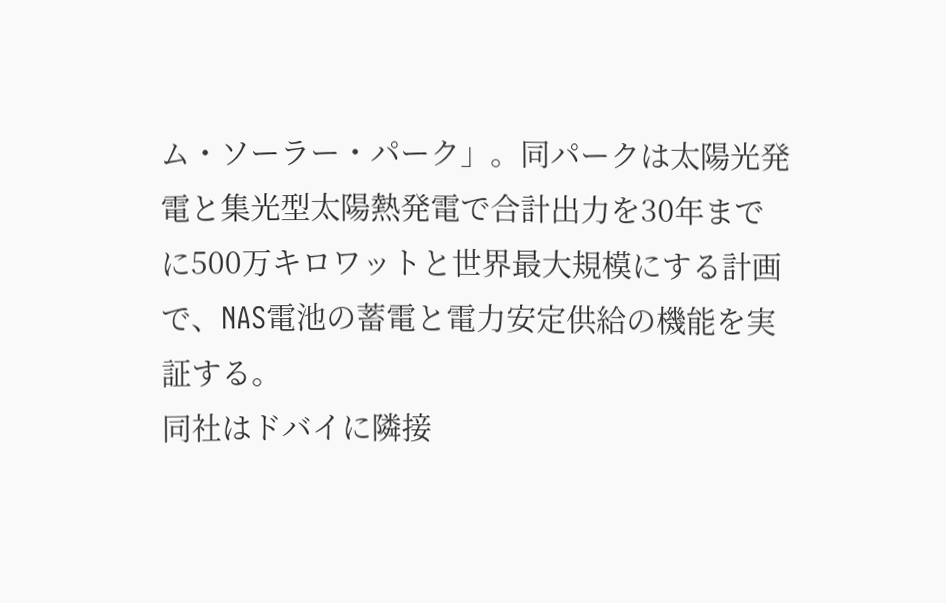ム・ソーラー・パーク」。同パークは太陽光発電と集光型太陽熱発電で合計出力を30年までに500万キロワットと世界最大規模にする計画で、NAS電池の蓄電と電力安定供給の機能を実証する。
同社はドバイに隣接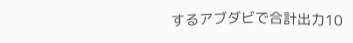するアブダビで合計出力10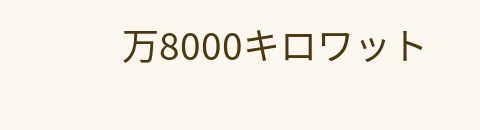万8000キロワット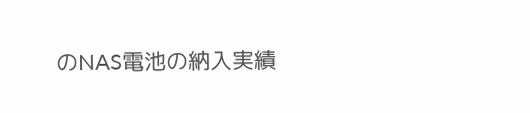のNAS電池の納入実績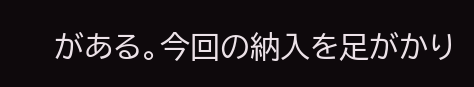がある。今回の納入を足がかり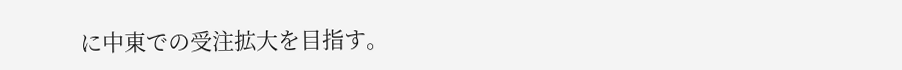に中東での受注拡大を目指す。